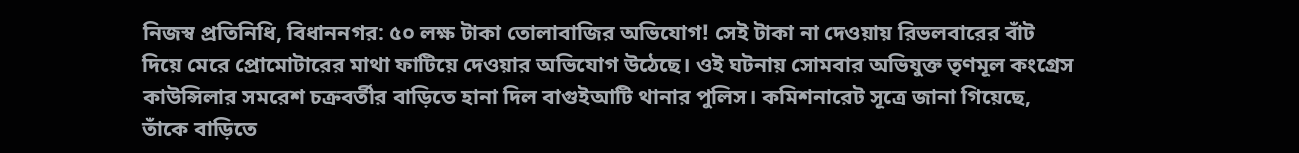নিজস্ব প্রতিনিধি, বিধাননগর: ৫০ লক্ষ টাকা তোলাবাজির অভিযোগ! সেই টাকা না দেওয়ায় রিভলবারের বাঁট দিয়ে মেরে প্রোমোটারের মাথা ফাটিয়ে দেওয়ার অভিযোগ উঠেছে। ওই ঘটনায় সোমবার অভিযুক্ত তৃণমূল কংগ্রেস কাউন্সিলার সমরেশ চক্রবর্তীর বাড়িতে হানা দিল বাগুইআটি থানার পুলিস। কমিশনারেট সূত্রে জানা গিয়েছে, তাঁকে বাড়িতে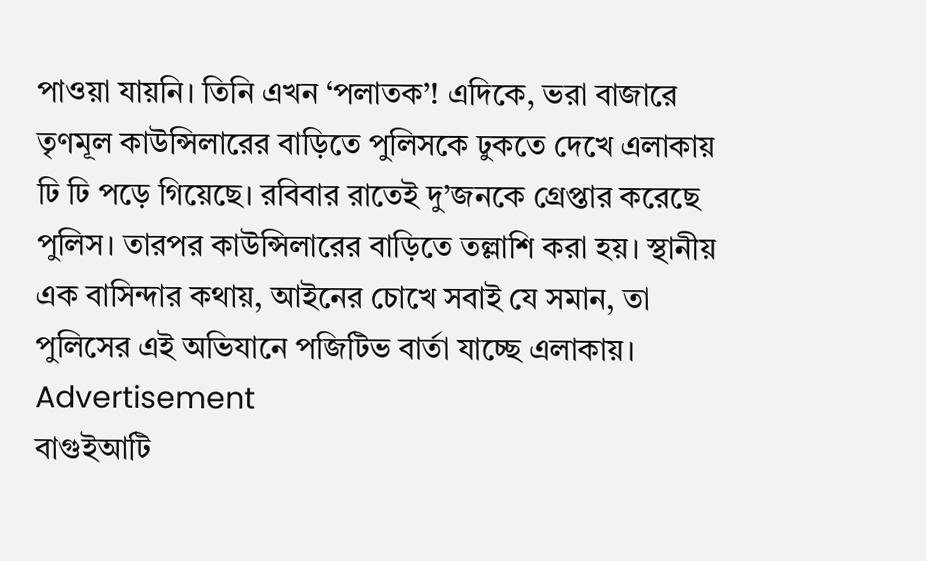পাওয়া যায়নি। তিনি এখন ‘পলাতক’! এদিকে, ভরা বাজারে তৃণমূল কাউন্সিলারের বাড়িতে পুলিসকে ঢুকতে দেখে এলাকায় ঢি ঢি পড়ে গিয়েছে। রবিবার রাতেই দু’জনকে গ্রেপ্তার করেছে পুলিস। তারপর কাউন্সিলারের বাড়িতে তল্লাশি করা হয়। স্থানীয় এক বাসিন্দার কথায়, আইনের চোখে সবাই যে সমান, তা পুলিসের এই অভিযানে পজিটিভ বার্তা যাচ্ছে এলাকায়।
Advertisement
বাগুইআটি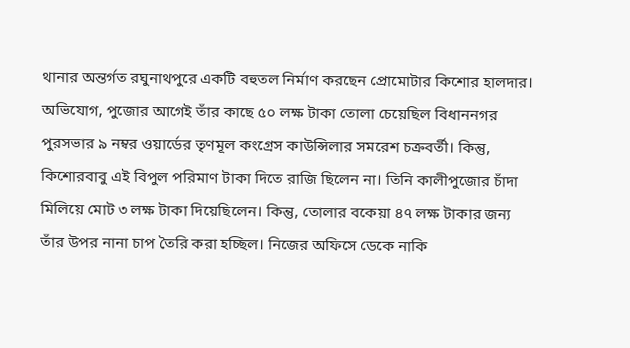থানার অন্তর্গত রঘুনাথপুরে একটি বহুতল নির্মাণ করছেন প্রোমোটার কিশোর হালদার। অভিযোগ, পুজোর আগেই তাঁর কাছে ৫০ লক্ষ টাকা তোলা চেয়েছিল বিধাননগর পুরসভার ৯ নম্বর ওয়ার্ডের তৃণমূল কংগ্রেস কাউন্সিলার সমরেশ চক্রবর্তী। কিন্তু, কিশোরবাবু এই বিপুল পরিমাণ টাকা দিতে রাজি ছিলেন না। তিনি কালীপুজোর চাঁদা মিলিয়ে মোট ৩ লক্ষ টাকা দিয়েছিলেন। কিন্তু, তোলার বকেয়া ৪৭ লক্ষ টাকার জন্য তাঁর উপর নানা চাপ তৈরি করা হচ্ছিল। নিজের অফিসে ডেকে নাকি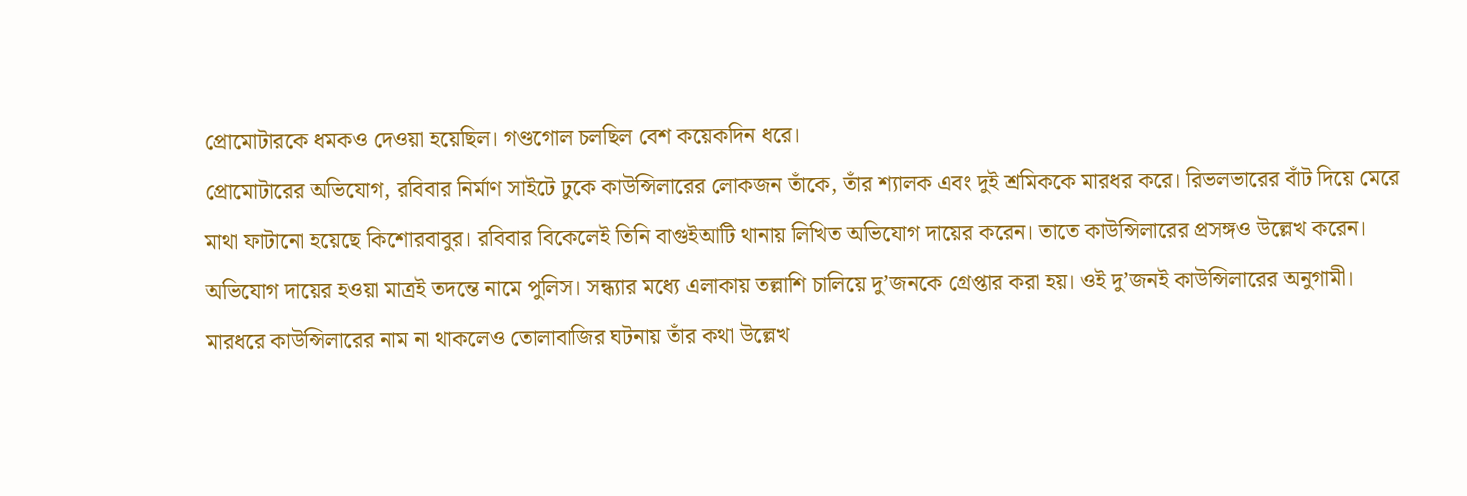প্রোমোটারকে ধমকও দেওয়া হয়েছিল। গণ্ডগোল চলছিল বেশ কয়েকদিন ধরে।
প্রোমোটারের অভিযোগ, রবিবার নির্মাণ সাইটে ঢুকে কাউন্সিলারের লোকজন তাঁকে, তাঁর শ্যালক এবং দুই শ্রমিককে মারধর করে। রিভলভারের বাঁট দিয়ে মেরে মাথা ফাটানো হয়েছে কিশোরবাবুর। রবিবার বিকেলেই তিনি বাগুইআটি থানায় লিখিত অভিযোগ দায়ের করেন। তাতে কাউন্সিলারের প্রসঙ্গও উল্লেখ করেন। অভিযোগ দায়ের হওয়া মাত্রই তদন্তে নামে পুলিস। সন্ধ্যার মধ্যে এলাকায় তল্লাশি চালিয়ে দু’জনকে গ্রেপ্তার করা হয়। ওই দু’জনই কাউন্সিলারের অনুগামী। মারধরে কাউন্সিলারের নাম না থাকলেও তোলাবাজির ঘটনায় তাঁর কথা উল্লেখ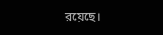রয়েছে।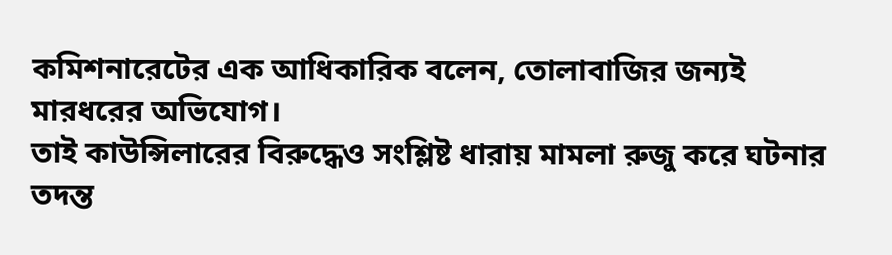কমিশনারেটের এক আধিকারিক বলেন, তোলাবাজির জন্যই মারধরের অভিযোগ।
তাই কাউন্সিলারের বিরুদ্ধেও সংশ্লিষ্ট ধারায় মামলা রুজু করে ঘটনার তদন্ত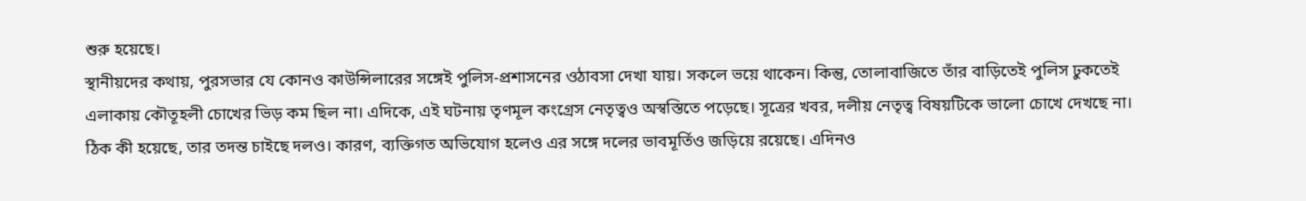শুরু হয়েছে।
স্থানীয়দের কথায়, পুরসভার যে কোনও কাউন্সিলারের সঙ্গেই পুলিস-প্রশাসনের ওঠাবসা দেখা যায়। সকলে ভয়ে থাকেন। কিন্তু, তোলাবাজিতে তাঁর বাড়িতেই পুলিস ঢুকতেই এলাকায় কৌতূহলী চোখের ভিড় কম ছিল না। এদিকে, এই ঘটনায় তৃণমূল কংগ্রেস নেতৃত্বও অস্বস্তিতে পড়েছে। সূত্রের খবর, দলীয় নেতৃত্ব বিষয়টিকে ভালো চোখে দেখছে না। ঠিক কী হয়েছে, তার তদন্ত চাইছে দলও। কারণ, ব্যক্তিগত অভিযোগ হলেও এর সঙ্গে দলের ভাবমূর্তিও জড়িয়ে রয়েছে। এদিনও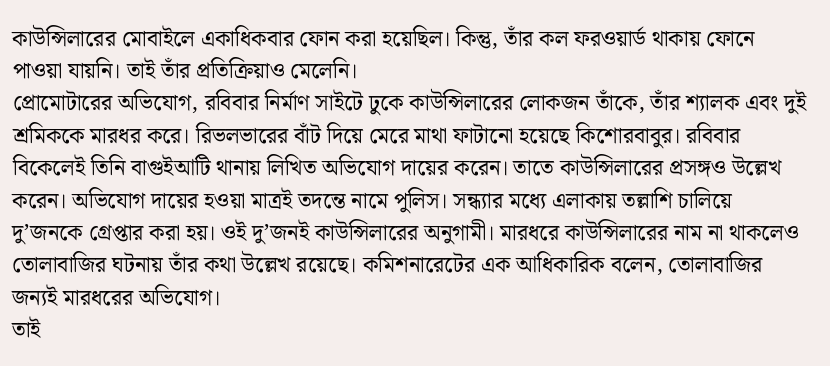কাউন্সিলারের মোবাইলে একাধিকবার ফোন করা হয়েছিল। কিন্তু, তাঁর কল ফরওয়ার্ড থাকায় ফোনে পাওয়া যায়নি। তাই তাঁর প্রতিক্রিয়াও মেলেনি।
প্রোমোটারের অভিযোগ, রবিবার নির্মাণ সাইটে ঢুকে কাউন্সিলারের লোকজন তাঁকে, তাঁর শ্যালক এবং দুই শ্রমিককে মারধর করে। রিভলভারের বাঁট দিয়ে মেরে মাথা ফাটানো হয়েছে কিশোরবাবুর। রবিবার বিকেলেই তিনি বাগুইআটি থানায় লিখিত অভিযোগ দায়ের করেন। তাতে কাউন্সিলারের প্রসঙ্গও উল্লেখ করেন। অভিযোগ দায়ের হওয়া মাত্রই তদন্তে নামে পুলিস। সন্ধ্যার মধ্যে এলাকায় তল্লাশি চালিয়ে দু’জনকে গ্রেপ্তার করা হয়। ওই দু’জনই কাউন্সিলারের অনুগামী। মারধরে কাউন্সিলারের নাম না থাকলেও তোলাবাজির ঘটনায় তাঁর কথা উল্লেখ রয়েছে। কমিশনারেটের এক আধিকারিক বলেন, তোলাবাজির জন্যই মারধরের অভিযোগ।
তাই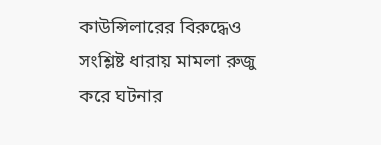কাউন্সিলারের বিরুদ্ধেও সংশ্লিষ্ট ধারায় মামলা রুজু করে ঘটনার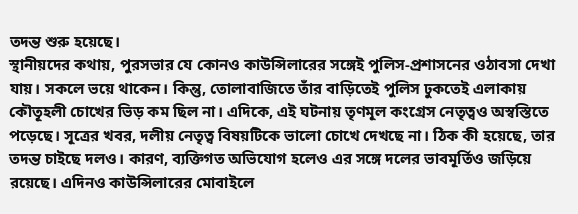তদন্ত শুরু হয়েছে।
স্থানীয়দের কথায়, পুরসভার যে কোনও কাউন্সিলারের সঙ্গেই পুলিস-প্রশাসনের ওঠাবসা দেখা যায়। সকলে ভয়ে থাকেন। কিন্তু, তোলাবাজিতে তাঁর বাড়িতেই পুলিস ঢুকতেই এলাকায় কৌতূহলী চোখের ভিড় কম ছিল না। এদিকে, এই ঘটনায় তৃণমূল কংগ্রেস নেতৃত্বও অস্বস্তিতে পড়েছে। সূত্রের খবর, দলীয় নেতৃত্ব বিষয়টিকে ভালো চোখে দেখছে না। ঠিক কী হয়েছে, তার তদন্ত চাইছে দলও। কারণ, ব্যক্তিগত অভিযোগ হলেও এর সঙ্গে দলের ভাবমূর্তিও জড়িয়ে রয়েছে। এদিনও কাউন্সিলারের মোবাইলে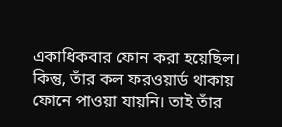একাধিকবার ফোন করা হয়েছিল। কিন্তু, তাঁর কল ফরওয়ার্ড থাকায় ফোনে পাওয়া যায়নি। তাই তাঁর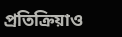প্রতিক্রিয়াও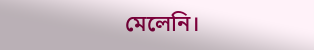মেলেনি।